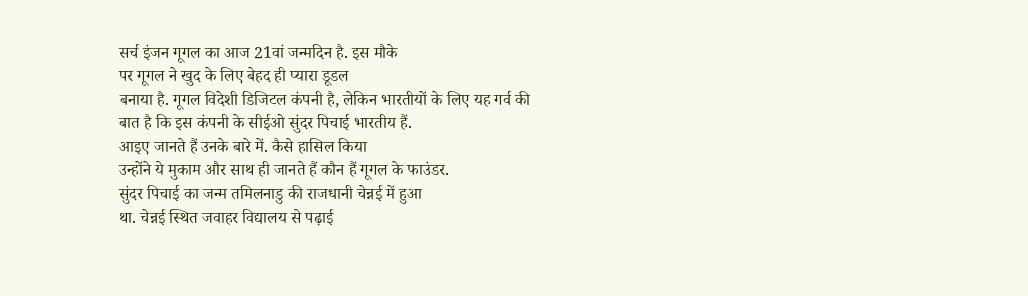सर्च इंजन गूगल का आज 21वां जन्मदिन है. इस मौके
पर गूगल ने खुद के लिए बेहद ही प्यारा डूडल
बनाया है. गूगल विदेशी डिजिटल कंपनी है, लेकिन भारतीयों के लिए यह गर्व की बात है कि इस कंपनी के सीईओ सुंदर पिचाई भारतीय हैं.
आइए जानते हैं उनके बारे में. कैसे हासिल किया
उन्होंने ये मुकाम और साथ ही जानते हैं कौन हैं गूगल के फाउंडर.
सुंदर पिचाई का जन्म तमिलनाडु की राजधानी चेन्नई में हुआ
था. चेन्नई स्थित जवाहर विद्यालय से पढ़ाई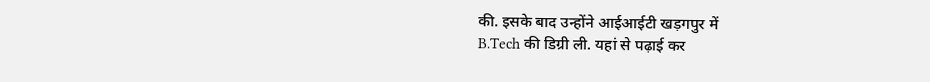की. इसके बाद उन्होंने आईआईटी खड़गपुर में
B.Tech की डिग्री ली. यहां से पढ़ाई कर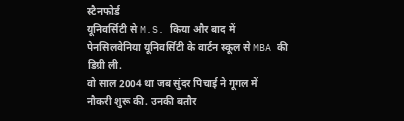स्टैनफोर्ड
यूनिवर्सिटी से M.S. किया और बाद में
पेनसिलवेनिया यूनिवर्सिटी के वार्टन स्कूल से MBA की
डिग्री ली.
वो साल 2004 था जब सुंदर पिचाई ने गूगल में
नौकरी शुरू की. उनकी बतौर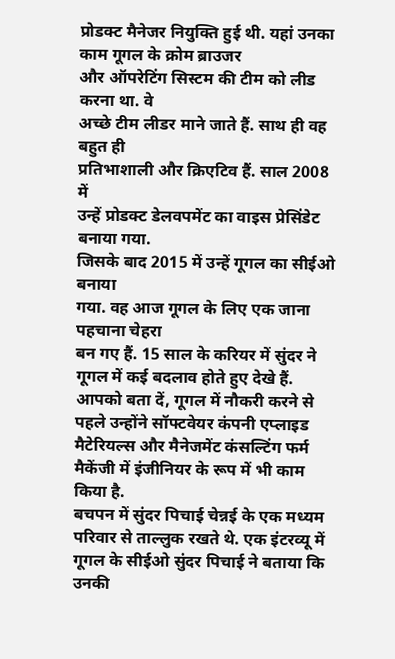प्रोडक्ट मैनेजर नियुक्ति हुई थी. यहां उनका काम गूगल के क्रोम ब्राउजर
और ऑपरेटिंग सिस्टम की टीम को लीड करना था. वे
अच्छे टीम लीडर माने जाते हैं. साथ ही वह बहुत ही
प्रतिभाशाली और क्रिएटिव हैं. साल 2008 में
उन्हें प्रोडक्ट डेलवपमेंट का वाइस प्रेसिंडेट बनाया गया.
जिसके बाद 2015 में उन्हें गूगल का सीईओ बनाया
गया. वह आज गूगल के लिए एक जाना पहचाना चेहरा
बन गए हैं. 15 साल के करियर में सुंदर ने गूगल में कई बदलाव होते हुए देखे हैं.
आपको बता दें, गूगल में नौकरी करने से पहले उन्होंने सॉफ्टवेयर कंपनी एप्लाइड मैटेरियल्स और मैनेजमेंट कंसल्टिंग फर्म मैकेंजी में इंजीनियर के रूप में भी काम किया है.
बचपन में सुंदर पिचाई चेन्नई के एक मध्यम परिवार से ताल्लुक रखते थे. एक इंटरव्यू में गूगल के सीईओ सुंदर पिचाई ने बताया कि उनकी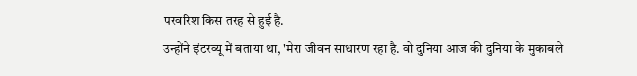परवरिश किस तरह से हुई है.
उन्होंने इंटरव्यू में बताया था, 'मेरा जीवन साधारण रहा है. वो दुनिया आज की दुनिया के मुकाबले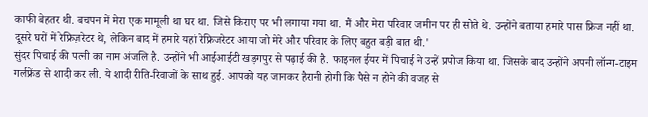काफी बेहतर थी. बचपन में मेरा एक मामूली था घर था. जिसे किराए पर भी लगाया गया था. मैं और मेरा परिवार जमीन पर ही सोते थे. उन्होंने बताया हमारे पास फ्रिज नहीं था. दूसरे घरों में रेफ्रिज़रेटर थे, लेकिन बाद में हमारे यहां रेफ्रिजरेटर आया जो मेरे और परिवार के लिए बहुत बड़ी बात थी.'
सुंदर पिचाई की पत्नी का नाम अंजलि है. उन्होंने भी आईआईटी खड़गपुर से पढ़ाई की है. फाइनल ईयर में पिचाई ने उन्हें प्रपोज किया था. जिसके बाद उन्होंने अपनी लॉन्ग-टाइम गर्लफ्रेंड से शादी कर ली. ये शादी रीति-रिवाजों के साथ हुई. आपको यह जानकर हैरानी होगी कि पैसे न होने की वजह से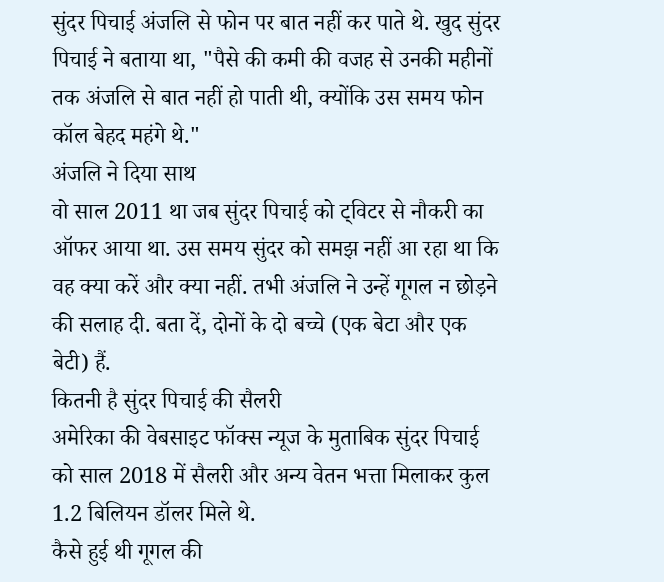सुंदर पिचाई अंजलि से फोन पर बात नहीं कर पाते थे. खुद सुंदर पिचाई ने बताया था, "पैसे की कमी की वजह से उनकी महीनों तक अंजलि से बात नहीं हो पाती थी, क्योंकि उस समय फोन कॉल बेहद महंगे थे."
अंजलि ने दिया साथ
वो साल 2011 था जब सुंदर पिचाई को ट्विटर से नौकरी का ऑफर आया था. उस समय सुंदर को समझ नहीं आ रहा था कि वह क्या करें और क्या नहीं. तभी अंजलि ने उन्हें गूगल न छोड़ने की सलाह दी. बता दें, दोनों के दो बच्चे (एक बेटा और एक बेटी) हैं.
कितनी है सुंदर पिचाई की सैलरी
अमेरिका की वेबसाइट फॉक्स न्यूज के मुताबिक सुंदर पिचाई को साल 2018 में सैलरी और अन्य वेतन भत्ता मिलाकर कुल 1.2 बिलियन डॉलर मिले थे.
कैसे हुई थी गूगल की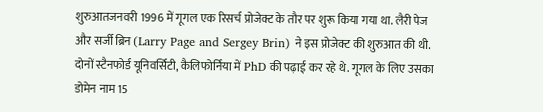शुरुआतजनवरी 1996 में गूगल एक रिसर्च प्रोजेक्ट के तौर पर शुरू किया गया था. लैरी पेज और सर्जी ब्रिन (Larry Page and Sergey Brin) ने इस प्रोजेक्ट की शुरुआत की थी. दोनों स्टैनफोर्ड यूनिवर्सिटी, कैलिफोर्निया में PhD की पढ़ाई कर रहे थे. गूगल के लिए उसका डोमेन नाम 15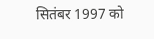सितंबर 1997 को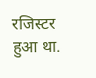रजिस्टर हुआ था.